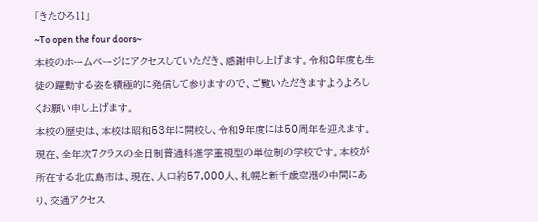「きたひろ11」
~To open the four doors~
本校のホームページにアクセスしていただき、感謝申し上げます。令和8年度も生徒の躍動する姿を積極的に発信して参りますので、ご覧いただきますようよろしくお願い申し上げます。
本校の歴史は、本校は昭和53年に開校し、令和9年度には50周年を迎えます。現在、全年次7クラスの全日制普通科進学重視型の単位制の学校です。本校が所在する北広島市は、現在、人口約57,000人、札幌と新千歳空港の中間にあり、交通アクセス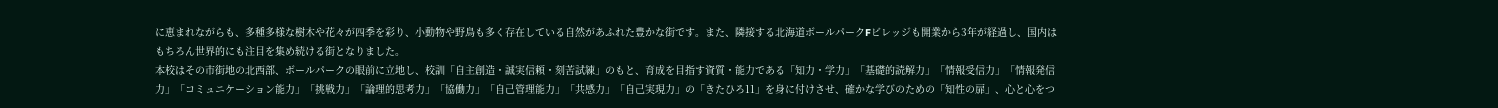に恵まれながらも、多種多様な樹木や花々が四季を彩り、小動物や野鳥も多く存在している自然があふれた豊かな街です。また、隣接する北海道ボールパークFビレッジも開業から3年が経過し、国内はもちろん世界的にも注目を集め続ける街となりました。
本校はその市街地の北西部、ボールパークの眼前に立地し、校訓「自主創造・誠実信頼・刻苦試練」のもと、育成を目指す資質・能力である「知力・学力」「基礎的読解力」「情報受信力」「情報発信力」「コミュニケーション能力」「挑戦力」「論理的思考力」「協働力」「自己管理能力」「共感力」「自己実現力」の「きたひろ11」を身に付けさせ、確かな学びのための「知性の扉」、心と心をつ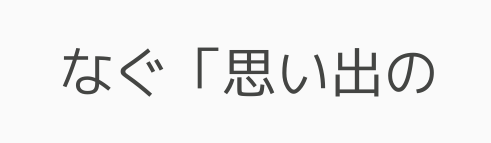なぐ「思い出の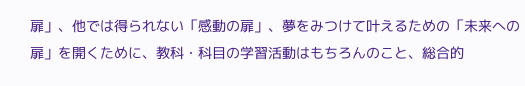扉」、他では得られない「感動の扉」、夢をみつけて叶えるための「未来への扉」を開くために、教科・科目の学習活動はもちろんのこと、総合的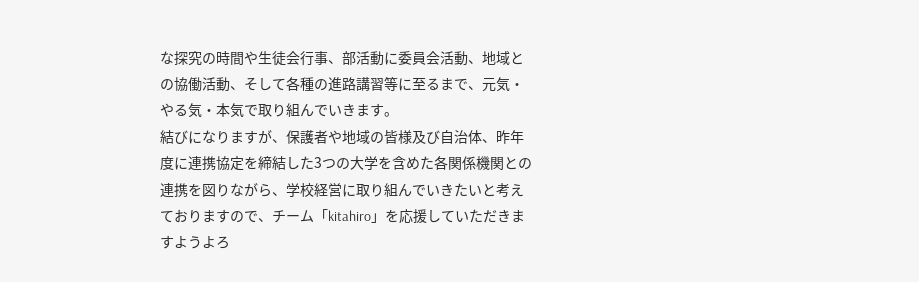な探究の時間や生徒会行事、部活動に委員会活動、地域との協働活動、そして各種の進路講習等に至るまで、元気・やる気・本気で取り組んでいきます。
結びになりますが、保護者や地域の皆様及び自治体、昨年度に連携協定を締結した3つの大学を含めた各関係機関との連携を図りながら、学校経営に取り組んでいきたいと考えておりますので、チーム「kitahiro」を応援していただきますようよろ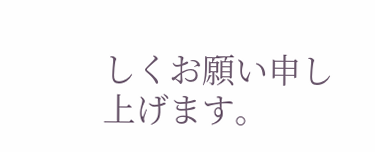しくお願い申し上げます。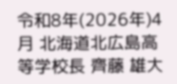令和8年(2026年)4月 北海道北広島高等学校長 齊藤 雄大